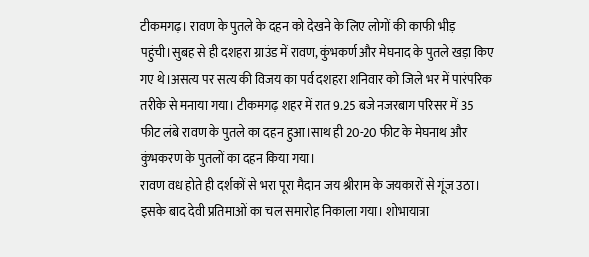टीकमगढ़। रावण के पुतले के दहन को देखने के लिए लोगों की काफी भीड़ पहुंची।सुबह से ही दशहरा ग्राउंड में रावण, कुंभकर्ण और मेघनाद के पुतले खड़ा किए गए थे।असत्य पर सत्य की विजय का पर्व दशहरा शनिवार को जिले भर में पारंपरिक तरीके से मनाया गया। टीकमगढ़ शहर में रात 9.25 बजे नजरबाग परिसर में 35 फीट लंबे रावण के पुतले का दहन हुआ।साथ ही 20-20 फीट के मेघनाथ और कुंभकरण के पुतलों का दहन किया गया।
रावण वध होते ही दर्शकों से भरा पूरा मैदान जय श्रीराम के जयकारों से गूंज उठा। इसके बाद देवी प्रतिमाओं का चल समारोह निकाला गया। शोभायात्रा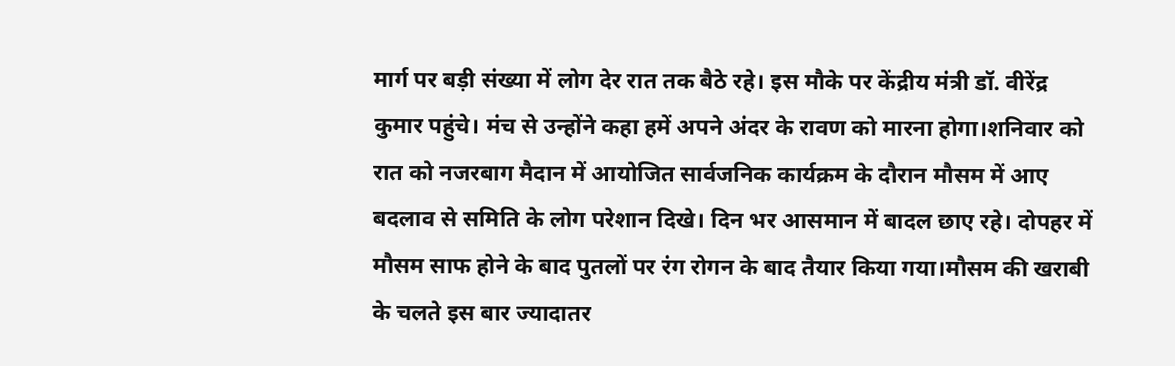मार्ग पर बड़ी संख्या में लोग देर रात तक बैठे रहे। इस मौके पर केंद्रीय मंत्री डॉ. वीरेंद्र कुमार पहुंचे। मंच से उन्होंने कहा हमें अपने अंदर के रावण को मारना होगा।शनिवार को रात को नजरबाग मैदान में आयोजित सार्वजनिक कार्यक्रम के दौरान मौसम में आए बदलाव से समिति के लोग परेशान दिखे। दिन भर आसमान में बादल छाए रहे। दोपहर में मौसम साफ होने के बाद पुतलों पर रंग रोगन के बाद तैयार किया गया।मौसम की खराबी के चलते इस बार ज्यादातर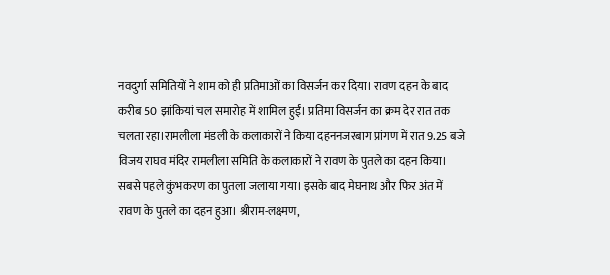नवदुर्गा समितियों ने शाम को ही प्रतिमाओं का विसर्जन कर दिया। रावण दहन के बाद करीब 50 झांकियां चल समारोह में शामिल हुईं। प्रतिमा विसर्जन का क्रम देर रात तक चलता रहा।रामलीला मंडली के कलाकारों ने किया दहननजरबाग प्रांगण में रात 9.25 बजे विजय राघव मंदिर रामलीला समिति के कलाकारों ने रावण के पुतले का दहन किया। सबसे पहले कुंभकरण का पुतला जलाया गया। इसके बाद मेघनाथ और फिर अंत में रावण के पुतले का दहन हुआ। श्रीराम-लक्ष्मण,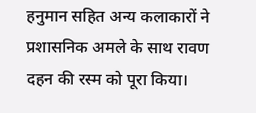हनुमान सहित अन्य कलाकारों ने प्रशासनिक अमले के साथ रावण दहन की रस्म को पूरा किया।